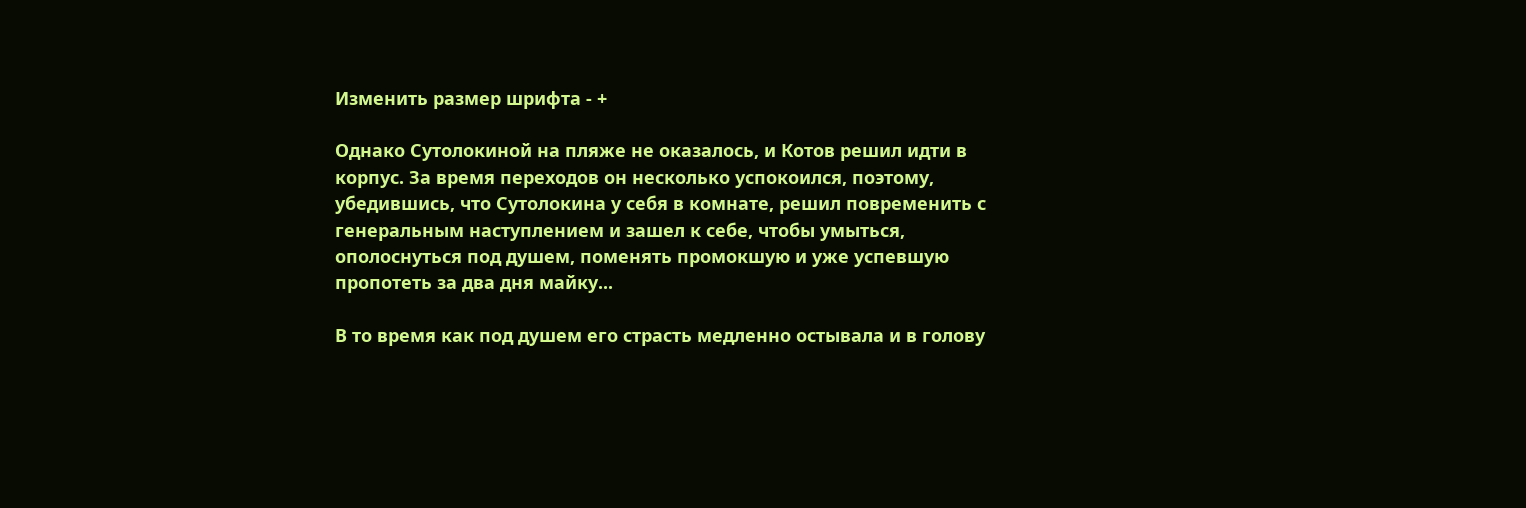Изменить размер шрифта - +

Однако Сутолокиной на пляже не оказалось, и Котов решил идти в корпус. За время переходов он несколько успокоился, поэтому, убедившись, что Сутолокина у себя в комнате, решил повременить с генеральным наступлением и зашел к себе, чтобы умыться, ополоснуться под душем, поменять промокшую и уже успевшую пропотеть за два дня майку...

В то время как под душем его страсть медленно остывала и в голову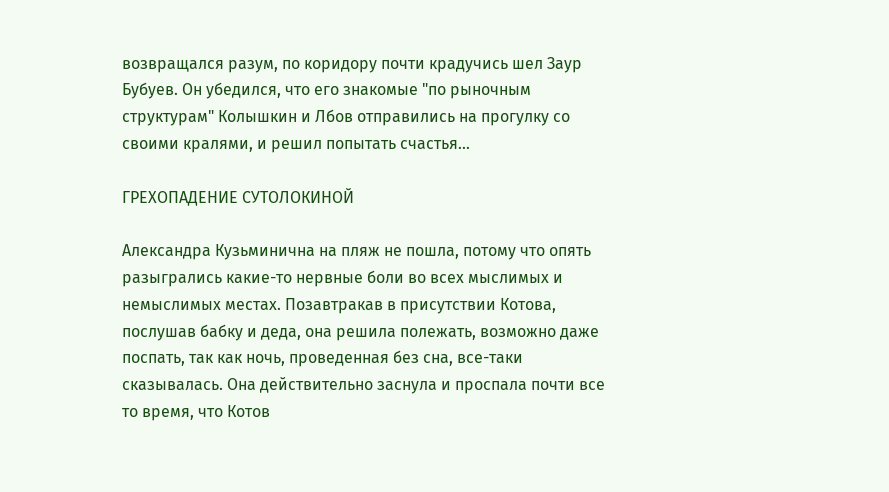возвращался разум, по коридору почти крадучись шел Заур Бубуев. Он убедился, что его знакомые "по рыночным структурам" Колышкин и Лбов отправились на прогулку со своими кралями, и решил попытать счастья...

ГРЕХОПАДЕНИЕ СУТОЛОКИНОЙ

Александра Кузьминична на пляж не пошла, потому что опять разыгрались какие-то нервные боли во всех мыслимых и немыслимых местах. Позавтракав в присутствии Котова, послушав бабку и деда, она решила полежать, возможно даже поспать, так как ночь, проведенная без сна, все-таки сказывалась. Она действительно заснула и проспала почти все то время, что Котов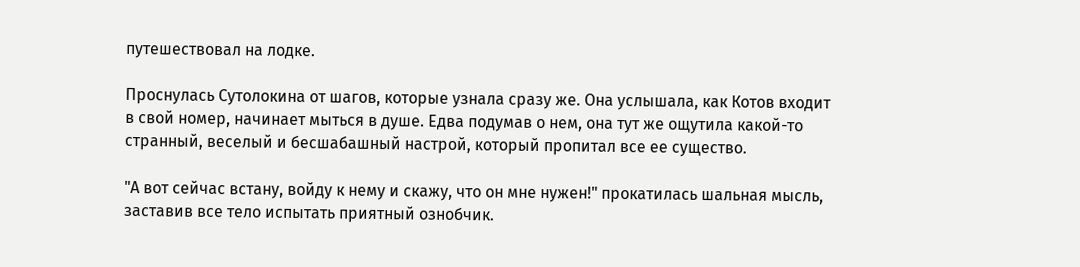путешествовал на лодке.

Проснулась Сутолокина от шагов, которые узнала сразу же. Она услышала, как Котов входит в свой номер, начинает мыться в душе. Едва подумав о нем, она тут же ощутила какой-то странный, веселый и бесшабашный настрой, который пропитал все ее существо.

"А вот сейчас встану, войду к нему и скажу, что он мне нужен!" прокатилась шальная мысль, заставив все тело испытать приятный ознобчик.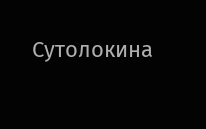Сутолокина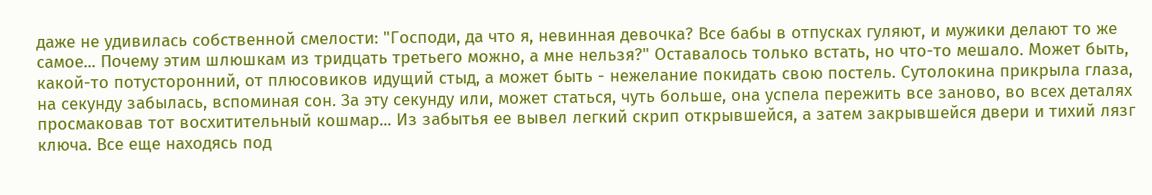даже не удивилась собственной смелости: "Господи, да что я, невинная девочка? Все бабы в отпусках гуляют, и мужики делают то же самое... Почему этим шлюшкам из тридцать третьего можно, а мне нельзя?" Оставалось только встать, но что-то мешало. Может быть, какой-то потусторонний, от плюсовиков идущий стыд, а может быть - нежелание покидать свою постель. Сутолокина прикрыла глаза, на секунду забылась, вспоминая сон. За эту секунду или, может статься, чуть больше, она успела пережить все заново, во всех деталях просмаковав тот восхитительный кошмар... Из забытья ее вывел легкий скрип открывшейся, а затем закрывшейся двери и тихий лязг ключа. Все еще находясь под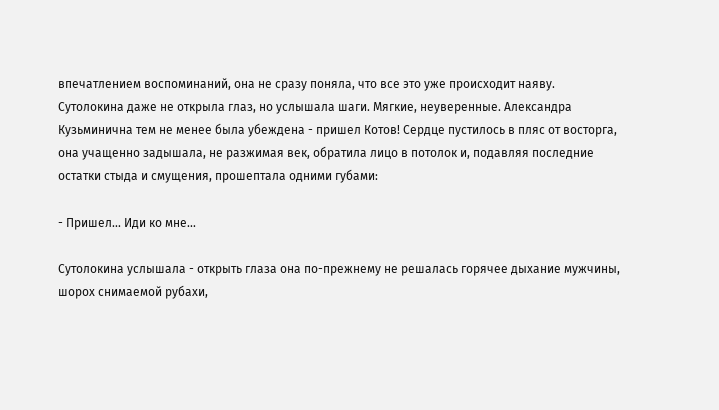впечатлением воспоминаний, она не сразу поняла, что все это уже происходит наяву. Сутолокина даже не открыла глаз, но услышала шаги. Мягкие, неуверенные. Александра Кузьминична тем не менее была убеждена - пришел Котов! Сердце пустилось в пляс от восторга, она учащенно задышала, не разжимая век, обратила лицо в потолок и, подавляя последние остатки стыда и смущения, прошептала одними губами:

- Пришел... Иди ко мне...

Сутолокина услышала - открыть глаза она по-прежнему не решалась горячее дыхание мужчины, шорох снимаемой рубахи,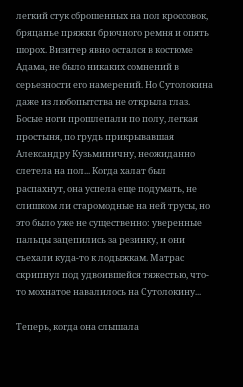легкий стук сброшенных на пол кроссовок, бряцанье пряжки брючного ремня и опять шорох. Визитер явно остался в костюме Адама, не было никаких сомнений в серьезности его намерений. Но Сутолокина даже из любопытства не открыла глаз. Босые ноги прошлепали по полу, легкая простыня, по грудь прикрывавшая Александру Кузьминичну, неожиданно слетела на пол... Когда халат был распахнут, она успела еще подумать, не слишком ли старомодные на ней трусы, но это было уже не существенно: уверенные пальцы зацепились за резинку, и они съехали куда-то к лодыжкам. Матрас скрипнул под удвоившейся тяжестью, что-то мохнатое навалилось на Сутолокину...

Теперь, когда она слышала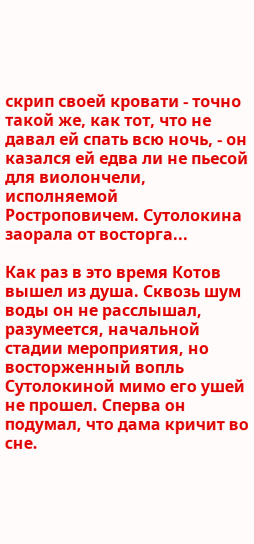скрип своей кровати - точно такой же, как тот, что не давал ей спать всю ночь, - он казался ей едва ли не пьесой для виолончели, исполняемой Ростроповичем. Сутолокина заорала от восторга...

Как раз в это время Котов вышел из душа. Сквозь шум воды он не расслышал, разумеется, начальной стадии мероприятия, но восторженный вопль Сутолокиной мимо его ушей не прошел. Сперва он подумал, что дама кричит во сне.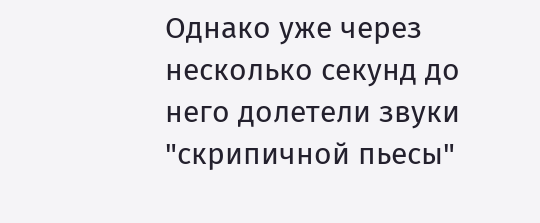Однако уже через несколько секунд до него долетели звуки "скрипичной пьесы"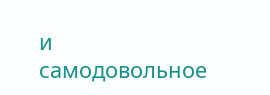и самодовольное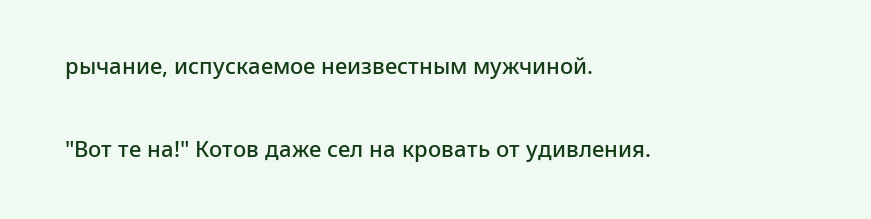рычание, испускаемое неизвестным мужчиной.

"Вот те на!" Котов даже сел на кровать от удивления.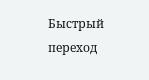Быстрый переход